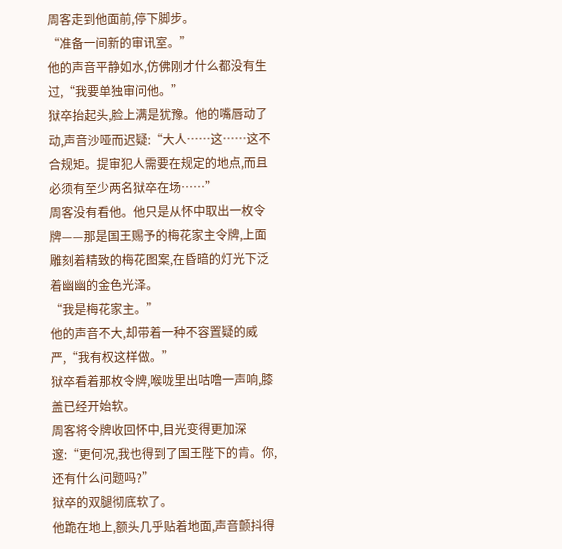周客走到他面前,停下脚步。
“准备一间新的审讯室。”
他的声音平静如水,仿佛刚才什么都没有生过,“我要单独审问他。”
狱卒抬起头,脸上满是犹豫。他的嘴唇动了动,声音沙哑而迟疑:“大人……这……这不合规矩。提审犯人需要在规定的地点,而且必须有至少两名狱卒在场……”
周客没有看他。他只是从怀中取出一枚令牌——那是国王赐予的梅花家主令牌,上面雕刻着精致的梅花图案,在昏暗的灯光下泛着幽幽的金色光泽。
“我是梅花家主。”
他的声音不大,却带着一种不容置疑的威严,“我有权这样做。”
狱卒看着那枚令牌,喉咙里出咕噜一声响,膝盖已经开始软。
周客将令牌收回怀中,目光变得更加深邃:“更何况,我也得到了国王陛下的肯。你,还有什么问题吗?”
狱卒的双腿彻底软了。
他跪在地上,额头几乎贴着地面,声音颤抖得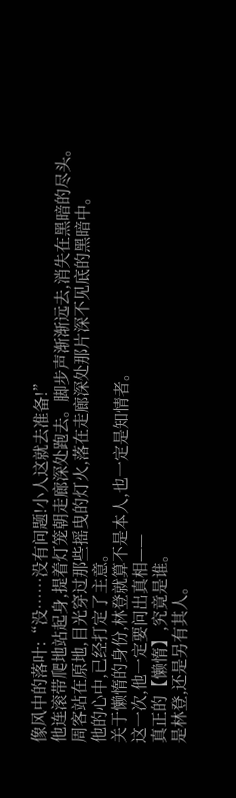像风中的落叶:“没……没有问题!小人这就去准备!”
他连滚带爬地站起身,提着灯笼朝走廊深处跑去。脚步声渐渐远去,消失在黑暗的尽头。
周客站在原地,目光穿过那些摇曳的灯火,落在走廊深处那片深不见底的黑暗中。
他的心中,已经打定了主意。
关于懒惰的身份,林登就算不是本人,也一定是知情者。
这一次,他一定要问出真相——
真正的【懒惰】,究竟是谁。
是林登,还是另有其人。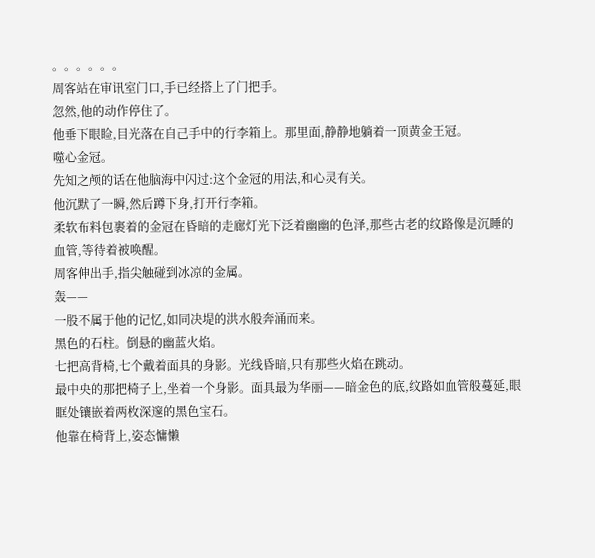。。。。。。
周客站在审讯室门口,手已经搭上了门把手。
忽然,他的动作停住了。
他垂下眼睑,目光落在自己手中的行李箱上。那里面,静静地躺着一顶黄金王冠。
噬心金冠。
先知之颅的话在他脑海中闪过:这个金冠的用法,和心灵有关。
他沉默了一瞬,然后蹲下身,打开行李箱。
柔软布料包裹着的金冠在昏暗的走廊灯光下泛着幽幽的色泽,那些古老的纹路像是沉睡的血管,等待着被唤醒。
周客伸出手,指尖触碰到冰凉的金属。
轰——
一股不属于他的记忆,如同决堤的洪水般奔涌而来。
黑色的石柱。倒悬的幽蓝火焰。
七把高背椅,七个戴着面具的身影。光线昏暗,只有那些火焰在跳动。
最中央的那把椅子上,坐着一个身影。面具最为华丽——暗金色的底,纹路如血管般蔓延,眼眶处镶嵌着两枚深邃的黑色宝石。
他靠在椅背上,姿态慵懒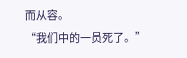而从容。
“我们中的一员死了。”